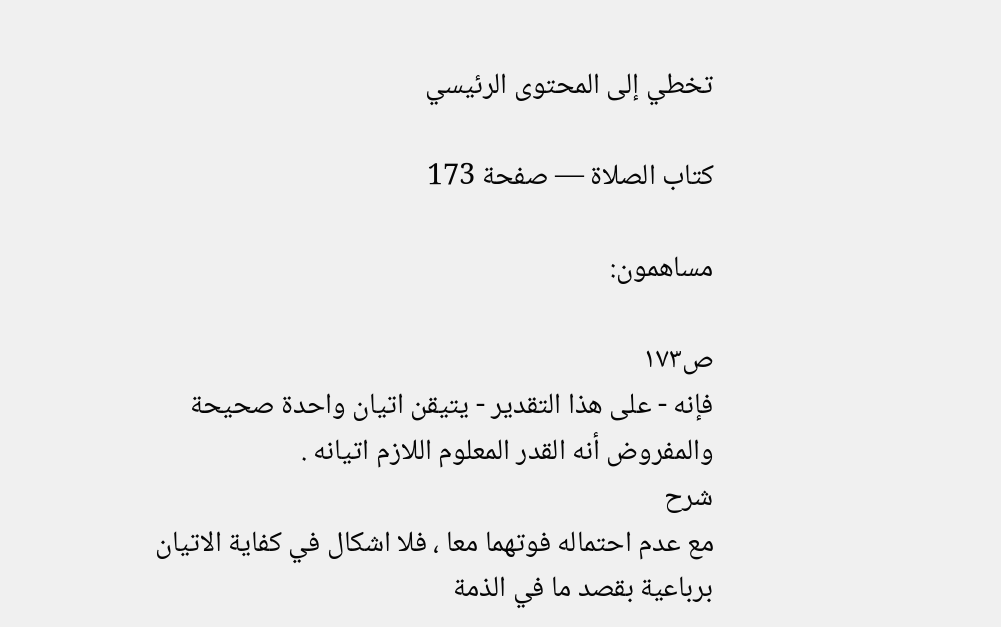تخطي إلى المحتوى الرئيسي

كتاب الصلاة — صفحة 173

مساهمون:

ص١٧٣
فإنه - على هذا التقدير - يتيقن اتيان واحدة صحيحة والمفروض أنه القدر المعلوم اللازم اتيانه .
شرح
مع عدم احتماله فوتهما معا ، فلا اشكال في كفاية الاتيان برباعية بقصد ما في الذمة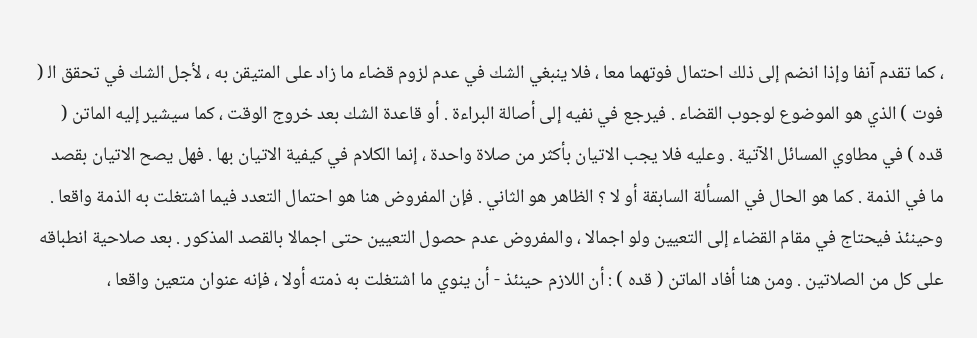، كما تقدم آنفا وإذا انضم إلى ذلك احتمال فوتهما معا ، فلا ينبغي الشك في عدم لزوم قضاء ما زاد على المتيقن به ، لأجل الشك في تحقق ال‍ ( فوت ) الذي هو الموضوع لوجوب القضاء . فيرجع في نفيه إلى أصالة البراءة . أو قاعدة الشك بعد خروج الوقت ، كما سيشير إليه الماتن ( قده ) في مطاوي المسائل الآتية . وعليه فلا يجب الاتيان بأكثر من صلاة واحدة ، إنما الكلام في كيفية الاتيان بها . فهل يصح الاتيان بقصد ما في الذمة . كما هو الحال في المسألة السابقة أو لا ؟ الظاهر هو الثاني . فإن المفروض هنا هو احتمال التعدد فيما اشتغلت به الذمة واقعا . وحينئذ فيحتاج في مقام القضاء إلى التعيين ولو اجمالا ، والمفروض عدم حصول التعيين حتى اجمالا بالقصد المذكور . بعد صلاحية انطباقه على كل من الصلاتين . ومن هنا أفاد الماتن ( قده ) : أن اللازم حينئذ - أن ينوي ما اشتغلت به ذمته أولا ، فإنه عنوان متعين واقعا ،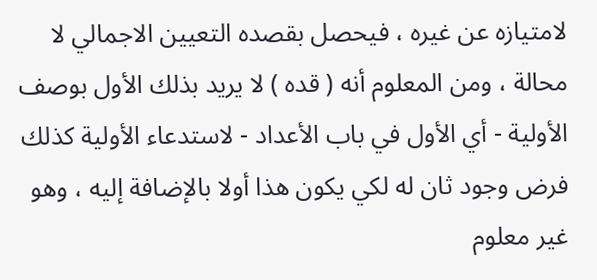لامتيازه عن غيره ، فيحصل بقصده التعيين الاجمالي لا محالة ، ومن المعلوم أنه ( قده ) لا يريد بذلك الأول بوصف الأولية - أي الأول في باب الأعداد - لاستدعاء الأولية كذلك فرض وجود ثان له لكي يكون هذا أولا بالإضافة إليه ، وهو غير معلوم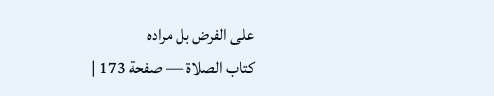على الفرض بل مراده
كتاب الصلاة — صفحة 173 |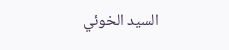السيد الخوئي